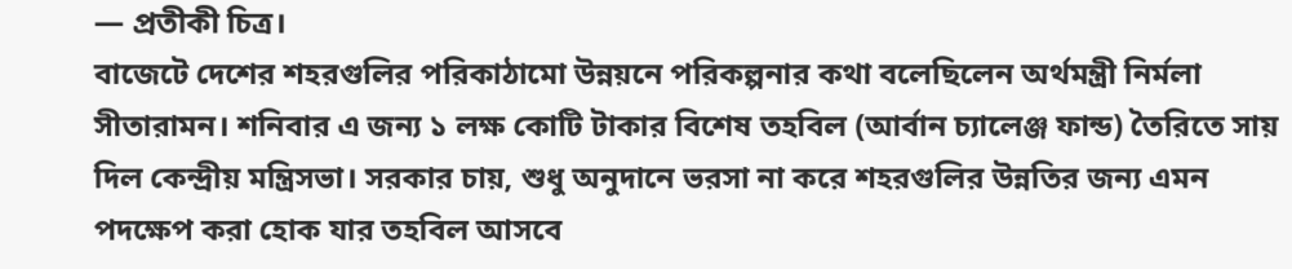— প্রতীকী চিত্র।
বাজেটে দেশের শহরগুলির পরিকাঠামো উন্নয়নে পরিকল্পনার কথা বলেছিলেন অর্থমন্ত্রী নির্মলা সীতারামন। শনিবার এ জন্য ১ লক্ষ কোটি টাকার বিশেষ তহবিল (আর্বান চ্যালেঞ্জ ফান্ড) তৈরিতে সায় দিল কেন্দ্রীয় মন্ত্রিসভা। সরকার চায়, শুধু অনুদানে ভরসা না করে শহরগুলির উন্নতির জন্য এমন পদক্ষেপ করা হোক যার তহবিল আসবে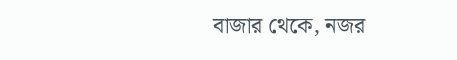বাজার থেকে, নজর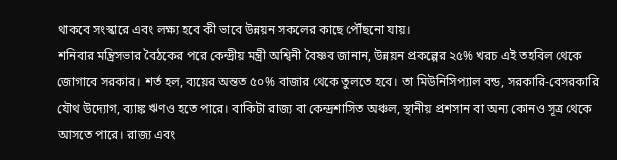থাকবে সংস্কারে এবং লক্ষ্য হবে কী ভাবে উন্নয়ন সকলের কাছে পৌঁছনো যায়।
শনিবার মন্ত্রিসভার বৈঠকের পরে কেন্দ্রীয় মন্ত্রী অশ্বিনী বৈষ্ণব জানান, উন্নয়ন প্রকল্পের ২৫% খরচ এই তহবিল থেকে জোগাবে সরকার। শর্ত হল, ব্যয়ের অন্তত ৫০% বাজার থেকে তুলতে হবে। তা মিউনিসিপ্যাল বন্ড, সরকারি-বেসরকারি যৌথ উদ্যোগ, ব্যাঙ্ক ঋণও হতে পারে। বাকিটা রাজ্য বা কেন্দ্রশাসিত অঞ্চল, স্থানীয় প্রশসান বা অন্য কোনও সূত্র থেকে আসতে পারে। রাজ্য এবং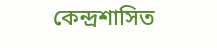কেন্দ্রশাসিত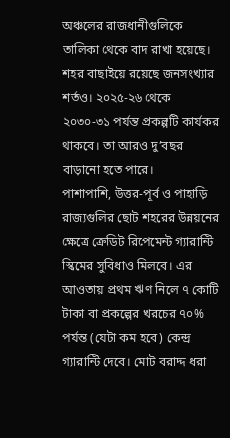অঞ্চলের রাজধানীগুলিকে তালিকা থেকে বাদ রাখা হয়েছে। শহর বাছাইয়ে রয়েছে জনসংখ্যার শর্তও। ২০২৫-২৬ থেকে ২০৩০-৩১ পর্যন্ত প্রকল্পটি কার্যকর থাকবে। তা আরও দু’বছর বাড়ানো হতে পারে।
পাশাপাশি, উত্তর-পূর্ব ও পাহাড়ি রাজ্যগুলির ছোট শহরের উন্নয়নের ক্ষেত্রে ক্রেডিট রিপেমেন্ট গ্যারান্টি স্কিমের সুবিধাও মিলবে। এর আওতায় প্রথম ঋণ নিলে ৭ কোটি টাকা বা প্রকল্পের খরচের ৭০% পর্যন্ত (যেটা কম হবে) কেন্দ্র গ্যারান্টি দেবে। মোট বরাদ্দ ধরা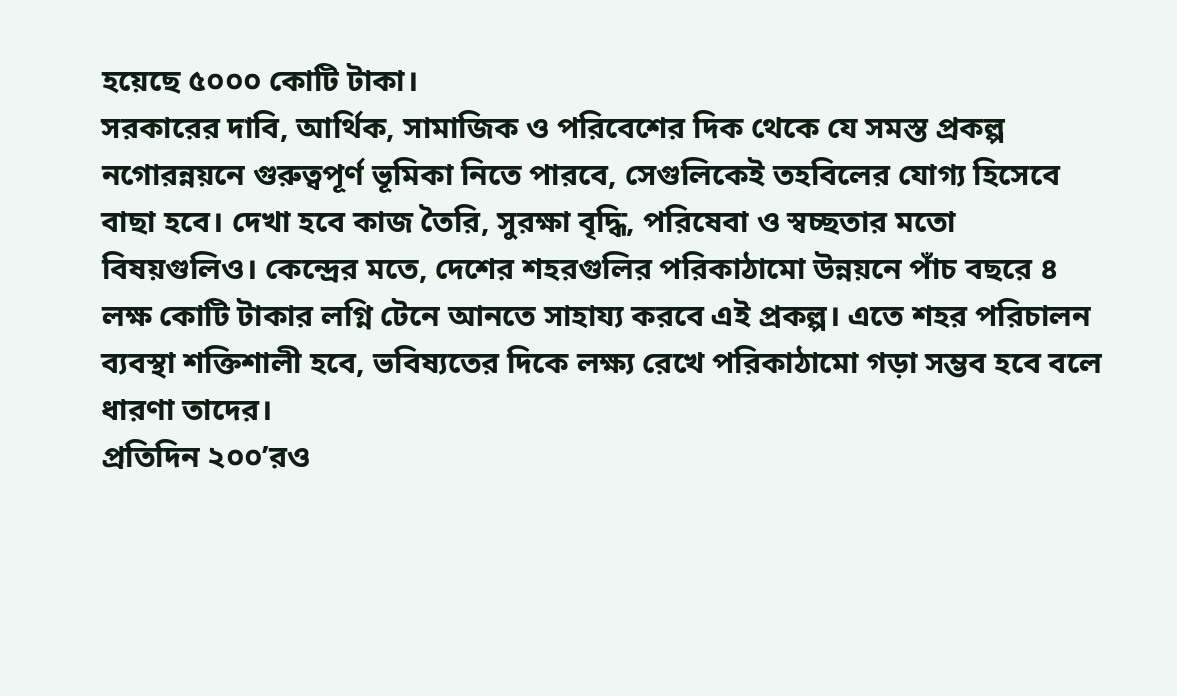হয়েছে ৫০০০ কোটি টাকা।
সরকারের দাবি, আর্থিক, সামাজিক ও পরিবেশের দিক থেকে যে সমস্ত প্রকল্প নগোরন্নয়নে গুরুত্বপূর্ণ ভূমিকা নিতে পারবে, সেগুলিকেই তহবিলের যোগ্য হিসেবে বাছা হবে। দেখা হবে কাজ তৈরি, সুরক্ষা বৃদ্ধি, পরিষেবা ও স্বচ্ছতার মতো বিষয়গুলিও। কেন্দ্রের মতে, দেশের শহরগুলির পরিকাঠামো উন্নয়নে পাঁচ বছরে ৪ লক্ষ কোটি টাকার লগ্নি টেনে আনতে সাহায্য করবে এই প্রকল্প। এতে শহর পরিচালন ব্যবস্থা শক্তিশালী হবে, ভবিষ্যতের দিকে লক্ষ্য রেখে পরিকাঠামো গড়া সম্ভব হবে বলে ধারণা তাদের।
প্রতিদিন ২০০’রও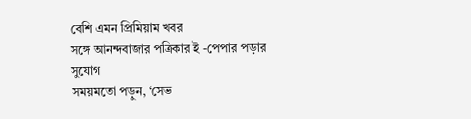বেশি এমন প্রিমিয়াম খবর
সঙ্গে আনন্দবাজার পত্রিকার ই -পেপার পড়ার সুযোগ
সময়মতো পড়ুন, ‘সেভ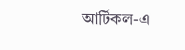আর্টিকল-এ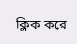ক্লিক করে